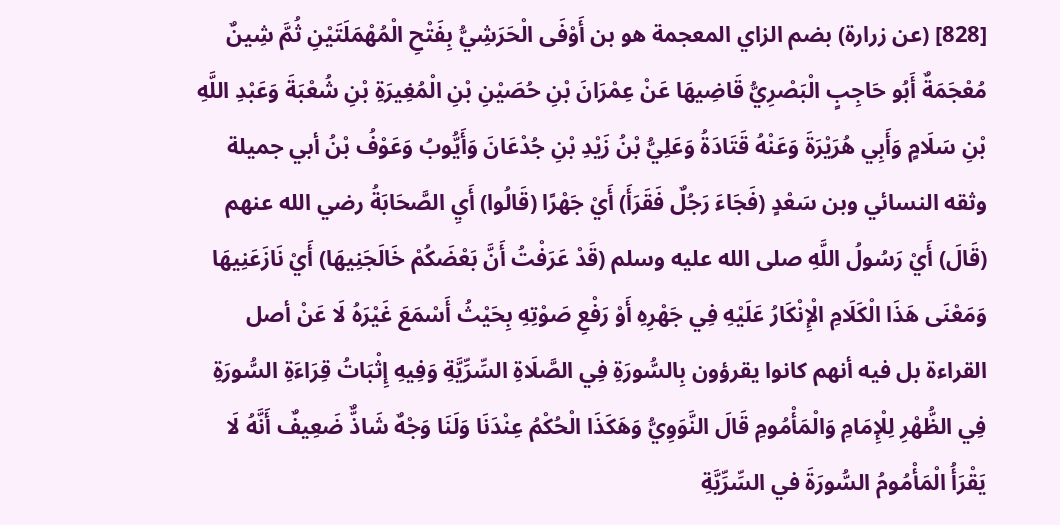[828] (عن زرارة) بضم الزاي المعجمة هو بن أَوْفَى الْحَرَشِيُّ بِفَتْحِ الْمُهْمَلَتَيْنِ ثُمَّ شِينٌ مُعْجَمَةٌ أَبُو حَاجِبٍ الْبَصْرِيُّ قَاضِيهَا عَنْ عِمْرَانَ بْنِ حُصَيْنِ بْنِ الْمُغِيرَةِ بْنِ شُعْبَةَ وَعَبْدِ اللَّهِ بْنِ سَلَامٍ وَأَبِي هُرَيْرَةَ وَعَنْهُ قَتَادَةُ وَعَلِيُّ بْنُ زَيْدِ بْنِ جُدْعَانَ وَأَيُّوبُ وَعَوْفُ بْنُ أبي جميلة وثقه النسائي وبن سَعْدٍ (فَجَاءَ رَجُلٌ فَقَرَأَ) أَيْ جَهْرًا (قَالُوا) أَيِ الصَّحَابَةُ رضي الله عنهم (قَالَ) أَيْ رَسُولُ اللَّهِ صلى الله عليه وسلم (قَدْ عَرَفْتُ أَنَّ بَعْضَكُمْ خَالَجَنِيهَا) أَيْ نَازَعَنِيهَا وَمَعْنَى هَذَا الْكَلَامِ الْإِنْكَارُ عَلَيْهِ فِي جَهْرِهِ أَوْ رَفْعِ صَوْتِهِ بِحَيْثُ أَسْمَعَ غَيْرَهُ لَا عَنْ أصل القراءة بل فيه أنهم كانوا يقرؤون بِالسُّورَةِ فِي الصَّلَاةِ السِّرِّيَّةِ وَفِيهِ إِثْبَاتُ قِرَاءَةِ السُّورَةِ فِي الظُّهْرِ لِلْإِمَامِ وَالْمَأْمُومِ قَالَ النَّوَوِيُّ وَهَكَذَا الْحُكْمُ عِنْدَنَا وَلَنَا وَجْهٌ شَاذٌّ ضَعِيفٌ أَنَّهُ لَا يَقْرَأُ الْمَأْمُومُ السُّورَةَ في السِّرِّيَّةِ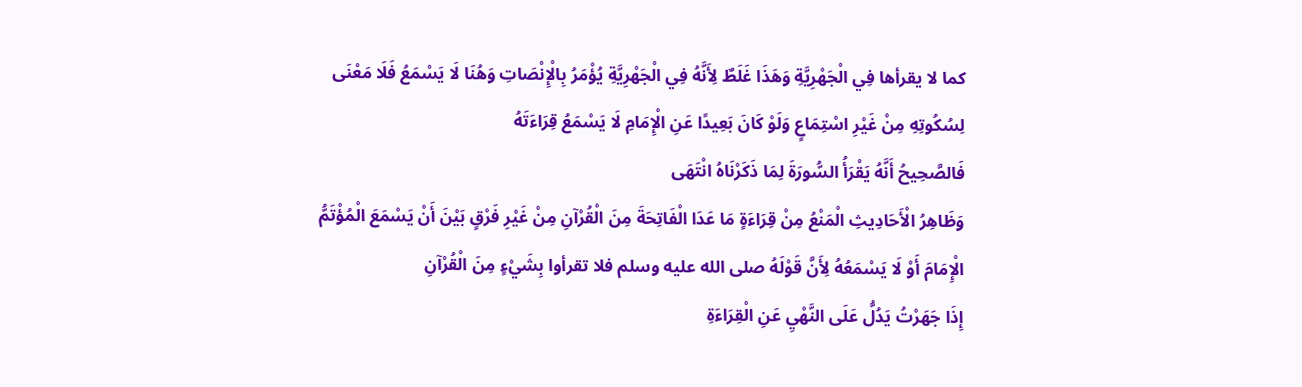كما لا يقرأها فِي الْجَهْرِيَّةِ وَهَذَا غَلَطٌ لِأَنَّهُ فِي الْجَهْرِيَّةِ يُؤْمَرُ بِالْإِنْصَاتِ وَهُنَا لَا يَسْمَعُ فَلَا مَعْنَى لِسُكُوتِهِ مِنْ غَيْرِ اسْتِمَاعٍ وَلَوْ كَانَ بَعِيدًا عَنِ الْإِمَامِ لَا يَسْمَعُ قِرَاءَتَهُ
فَالصَّحِيحُ أَنَّهُ يَقْرَأُ السُّورَةَ لِمَا ذَكَرْنَاهُ انْتَهَى
وَظَاهِرُ الْأَحَادِيثِ الْمَنْعُ مِنْ قِرَاءَةٍ مَا عَدَا الْفَاتِحَةَ مِنَ الْقُرْآنِ مِنْ غَيْرِ فَرْقٍ بَيْنَ أَنْ يَسْمَعَ الْمُؤْتَمُّ الْإِمَامَ أَوْ لَا يَسْمَعُهُ لِأَنَّ قَوْلَهُ صلى الله عليه وسلم فلا تقرأوا بِشَيْءٍ مِنَ الْقُرْآنِ
إِذَا جَهَرْتُ يَدُلُّ عَلَى النَّهْيِ عَنِ الْقِرَاءَةِ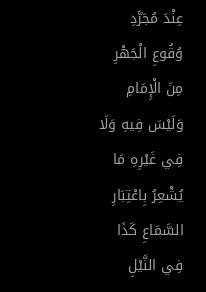عِنْدَ مُجَرَّدِ وُقُوعِ الْجَهْرِ مِنَ الْإِمَامِ وَلَيْسَ فِيهِ وَلَا فِي غَيْرِهِ مَا يُشْعِرُ بِاعْتِبَارِ السَّمَاعِ كَذَا فِي النَّيْلِ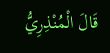قَالَ الْمُنْذِرِيُّ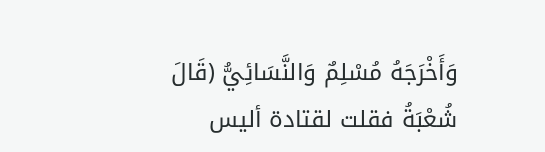وَأَخْرَجَهُ مُسْلِمٌ وَالنَّسَائِيُّ (قَالَ شُعْبَةُ فقلت لقتادة أليس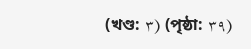(খণ্ড: ٣) (পৃষ্ঠা: ٣٩)